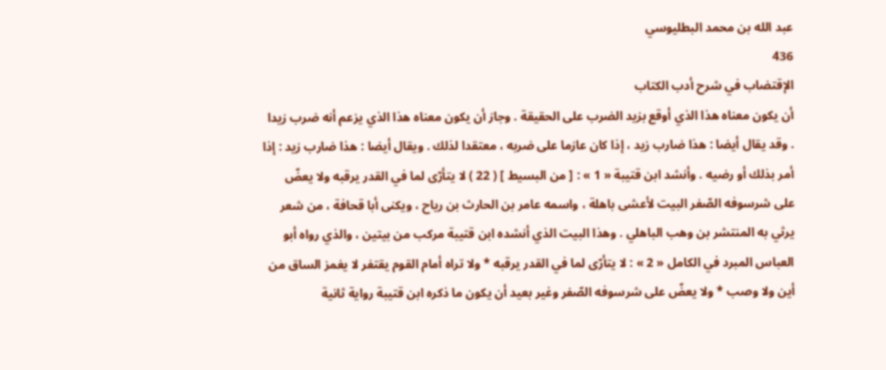عبد الله بن محمد البطليوسي
436
الإقتضاب في شرح أدب الكتاب
أن يكون معناه هذا الذي أوقع بزيد الضرب على الحقيقة . وجاز أن يكون معناه هذا الذي يزعم أنه ضرب زيدا . وقد يقال أيضا : هذا ضارب زيد ، إذا كان عازما على ضربه ، معتقدا لذلك . ويقال أيضا : هذا ضارب زيد : إذا أمر بذلك أو رضيه . وأنشد ابن قتيبة « 1 » : [ من البسيط ] ( 22 ) لا يتأرّى لما في القدر يرقبه ولا يعضّ على شرسوفه الصّفر البيت لأعشى باهلة ، واسمه عامر بن الحارث بن رياح ، ويكنى أبا قحافة ، من شعر يرثي به المنتشر بن وهب الباهلي . وهذا البيت الذي أنشده ابن قتيبة مركب من بيتين ، والذي رواه أبو العباس المبرد في الكامل « 2 » : لا يتأرّى لما في القدر يرقبه * ولا تراه أمام القوم يقتفر لا يغمز الساق من أين ولا وصب * ولا يعضّ على شرسوفه الصّفر وغير بعيد أن يكون ما ذكره ابن قتيبة رواية ثانية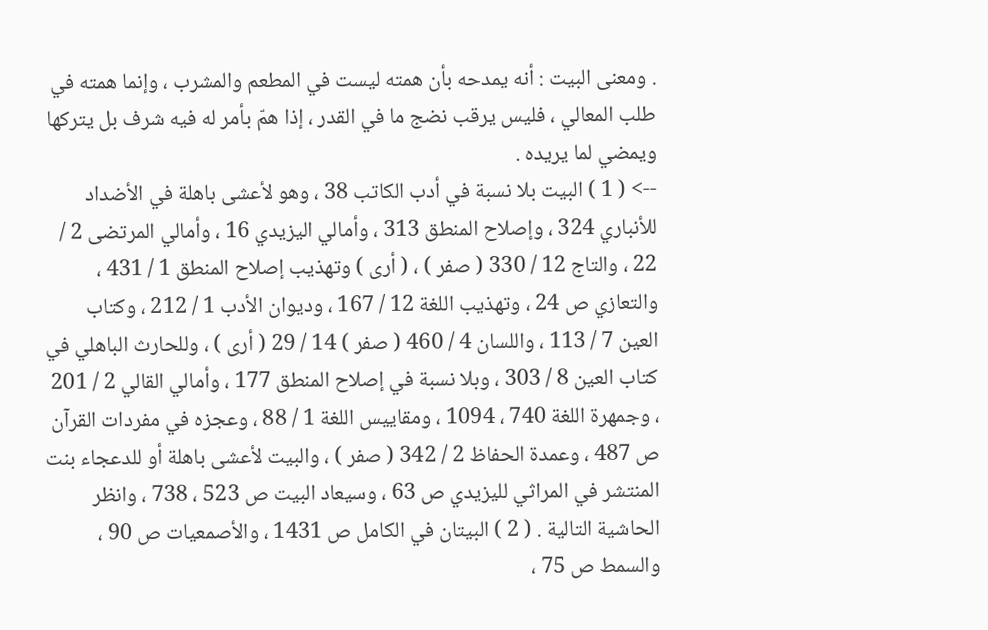. ومعنى البيت : أنه يمدحه بأن همته ليست في المطعم والمشرب ، وإنما همته في طلب المعالي ، فليس يرقب نضج ما في القدر ، إذا همّ بأمر له فيه شرف بل يتركها ويمضي لما يريده .
--> ( 1 ) البيت بلا نسبة في أدب الكاتب 38 ، وهو لأعشى باهلة في الأضداد للأنباري 324 ، وإصلاح المنطق 313 ، وأمالي اليزيدي 16 ، وأمالي المرتضى 2 / 22 ، والتاج 12 / 330 ( صفر ) ، ( أرى ) وتهذيب إصلاح المنطق 1 / 431 ، والتعازي ص 24 ، وتهذيب اللغة 12 / 167 ، وديوان الأدب 1 / 212 ، وكتاب العين 7 / 113 ، واللسان 4 / 460 ( صفر ) 14 / 29 ( أرى ) ، وللحارث الباهلي في كتاب العين 8 / 303 ، وبلا نسبة في إصلاح المنطق 177 ، وأمالي القالي 2 / 201 ، وجمهرة اللغة 740 ، 1094 ، ومقاييس اللغة 1 / 88 ، وعجزه في مفردات القرآن ص 487 ، وعمدة الحفاظ 2 / 342 ( صفر ) ، والبيت لأعشى باهلة أو للدعجاء بنت المنتشر في المراثي لليزيدي ص 63 ، وسيعاد البيت ص 523 ، 738 ، وانظر الحاشية التالية . ( 2 ) البيتان في الكامل ص 1431 ، والأصمعيات ص 90 ، والسمط ص 75 ،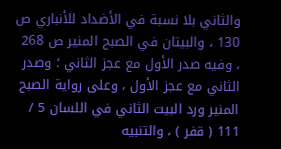والثاني بلا نسبة في الأضداد للأنباري ص 130 ، والبيتان في الصبح المنير ص 268 ، وفيه صدر الأول مع عجز الثاني ؛ وصدر الثاني مع عجز الأول ، وعلى رواية الصبح المنير ورد البيت الثاني في اللسان 5 / 111 ( قفر ) ، والتنبيه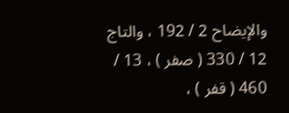والإيضاح 2 / 192 ، والتاج 12 / 330 ( صفر ) ، 13 / 460 ( قفر ) ،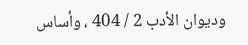وديوان الأدب 2 / 404 ، وأساس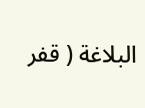البلاغة ( قفر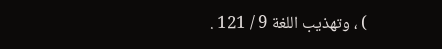) ، وتهذيب اللغة 9 / 121 .